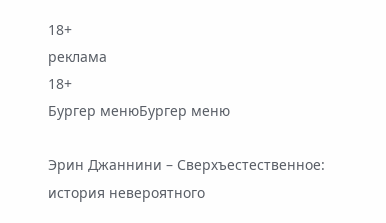18+
реклама
18+
Бургер менюБургер меню

Эрин Джаннини – Сверхъестественное: история невероятного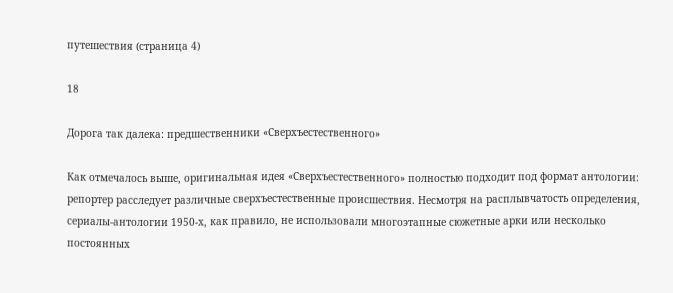путешествия (страница 4)

18

Дорога так далека: предшественники «Сверхъестественного»

Как отмечалось выше, оригинальная идея «Сверхъестественного» полностью подходит под формат антологии: репортер расследует различные сверхъестественные происшествия. Несмотря на расплывчатость определения, сериалы-антологии 1950-х, как правило, не использовали многоэтапные сюжетные арки или несколько постоянных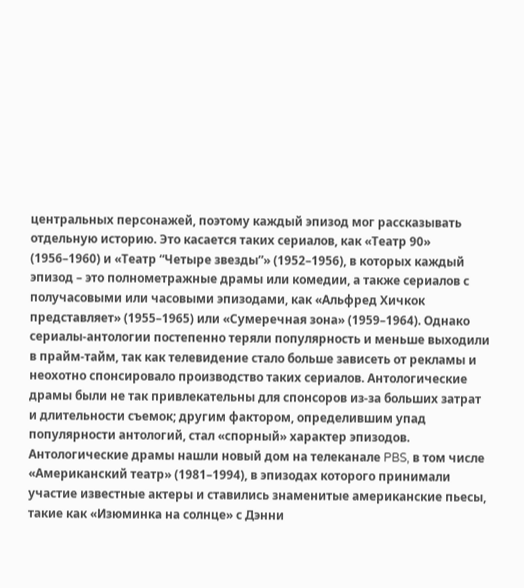центральных персонажей, поэтому каждый эпизод мог рассказывать отдельную историю. Это касается таких сериалов, как «Театр 90» (1956–1960) и «Театр “Четыре звезды”» (1952–1956), в которых каждый эпизод – это полнометражные драмы или комедии, а также сериалов с получасовыми или часовыми эпизодами, как «Альфред Хичкок представляет» (1955–1965) или «Сумеречная зона» (1959–1964). Однако сериалы-антологии постепенно теряли популярность и меньше выходили в прайм-тайм, так как телевидение стало больше зависеть от рекламы и неохотно спонсировало производство таких сериалов. Антологические драмы были не так привлекательны для спонсоров из-за больших затрат и длительности съемок; другим фактором, определившим упад популярности антологий, стал «спорный» характер эпизодов. Антологические драмы нашли новый дом на телеканале PBS, в том числе «Американский театр» (1981–1994), в эпизодах которого принимали участие известные актеры и ставились знаменитые американские пьесы, такие как «Изюминка на солнце» с Дэнни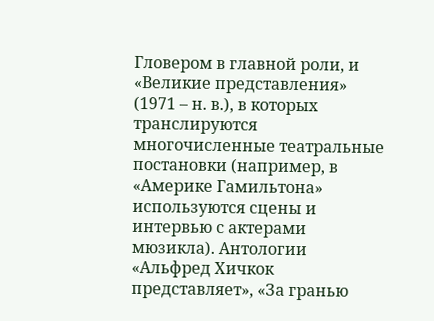Гловером в главной роли, и «Великие представления» (1971 – н. в.), в которых транслируются многочисленные театральные постановки (например, в «Америке Гамильтона» используются сцены и интервью с актерами мюзикла). Антологии «Альфред Хичкок представляет», «За гранью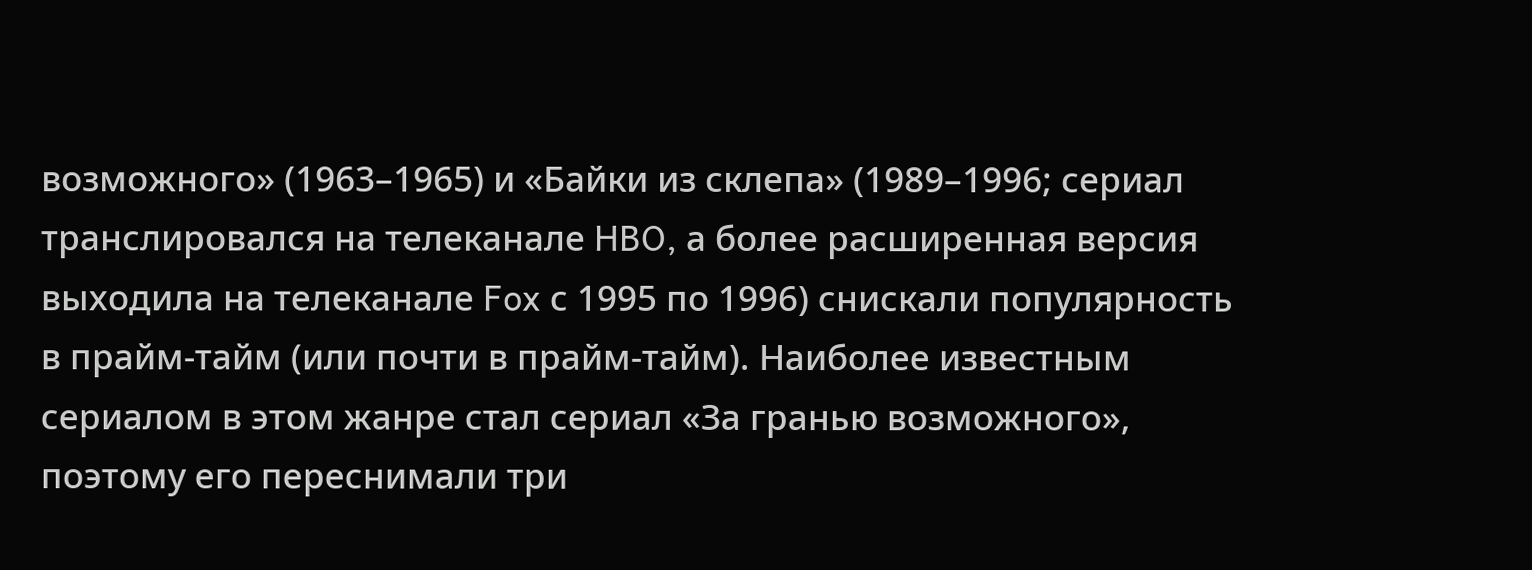возможного» (1963–1965) и «Байки из склепа» (1989–1996; сериал транслировался на телеканале HBO, а более расширенная версия выходила на телеканале Fox с 1995 по 1996) снискали популярность в прайм-тайм (или почти в прайм-тайм). Наиболее известным сериалом в этом жанре стал сериал «За гранью возможного», поэтому его переснимали три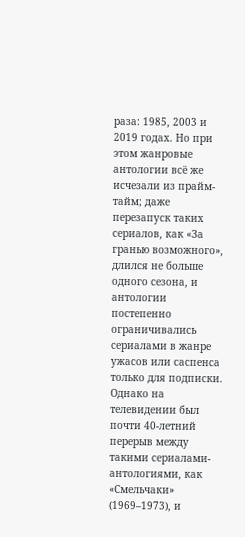раза: 1985, 2003 и 2019 годах. Но при этом жанровые антологии всё же исчезали из прайм-тайм; даже перезапуск таких сериалов, как «За гранью возможного», длился не больше одного сезона, и антологии постепенно ограничивались сериалами в жанре ужасов или саспенса только для подписки. Однако на телевидении был почти 40-летний перерыв между такими сериалами-антологиями, как «Смельчаки» (1969–1973), и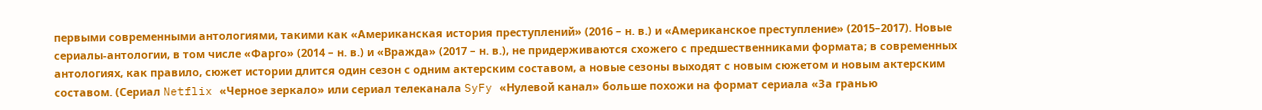первыми современными антологиями, такими как «Американская история преступлений» (2016 – н. в.) и «Американское преступление» (2015–2017). Новые сериалы-антологии, в том числе «Фарго» (2014 – н. в.) и «Вражда» (2017 – н. в.), не придерживаются схожего с предшественниками формата; в современных антологиях, как правило, сюжет истории длится один сезон с одним актерским составом, а новые сезоны выходят с новым сюжетом и новым актерским составом. (Сериал Netflix «Черное зеркало» или сериал телеканала SyFy «Нулевой канал» больше похожи на формат сериала «За гранью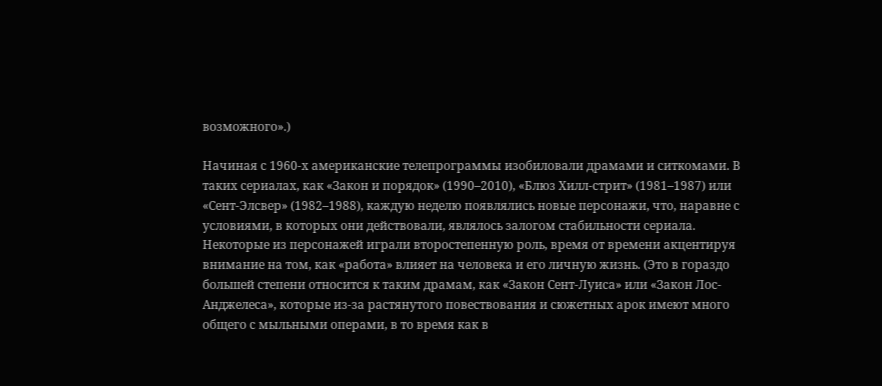возможного».)

Начиная с 1960-х американские телепрограммы изобиловали драмами и ситкомами. В таких сериалах, как «Закон и порядок» (1990–2010), «Блюз Хилл-стрит» (1981–1987) или «Сент-Элсвер» (1982–1988), каждую неделю появлялись новые персонажи, что, наравне с условиями, в которых они действовали, являлось залогом стабильности сериала. Некоторые из персонажей играли второстепенную роль, время от времени акцентируя внимание на том, как «работа» влияет на человека и его личную жизнь. (Это в гораздо большей степени относится к таким драмам, как «Закон Сент-Луиса» или «Закон Лос-Анджелеса», которые из-за растянутого повествования и сюжетных арок имеют много общего с мыльными операми, в то время как в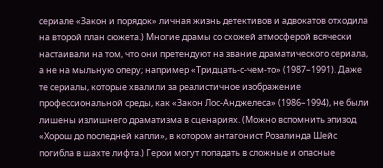сериале «Закон и порядок» личная жизнь детективов и адвокатов отходила на второй план сюжета.) Многие драмы со схожей атмосферой всячески настаивали на том, что они претендуют на звание драматического сериала, а не на мыльную оперу; например «Тридцать-с-чем-то» (1987–1991). Даже те сериалы, которые хвалили за реалистичное изображение профессиональной среды, как «Закон Лос-Анджелеса» (1986–1994), не были лишены излишнего драматизма в сценариях. (Можно вспомнить эпизод «Хорош до последней капли», в котором антагонист Розалинда Шейс погибла в шахте лифта.) Герои могут попадать в сложные и опасные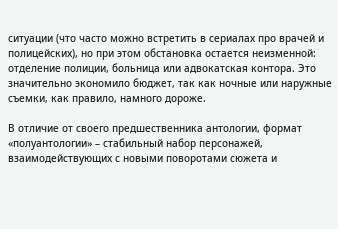ситуации (что часто можно встретить в сериалах про врачей и полицейских), но при этом обстановка остается неизменной: отделение полиции, больница или адвокатская контора. Это значительно экономило бюджет, так как ночные или наружные съемки, как правило, намного дороже.

В отличие от своего предшественника антологии, формат «полуантологии» – стабильный набор персонажей, взаимодействующих с новыми поворотами сюжета и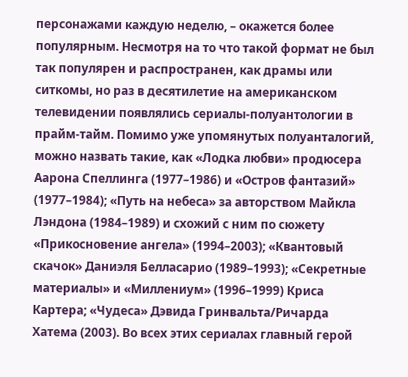персонажами каждую неделю, – окажется более популярным. Несмотря на то что такой формат не был так популярен и распространен, как драмы или ситкомы, но раз в десятилетие на американском телевидении появлялись сериалы-полуантологии в прайм-тайм. Помимо уже упомянутых полуанталогий, можно назвать такие, как «Лодка любви» продюсера Аарона Спеллинга (1977–1986) и «Остров фантазий» (1977–1984); «Путь на небеса» за авторством Майкла Лэндона (1984–1989) и схожий с ним по сюжету «Прикосновение ангела» (1994–2003); «Квантовый скачок» Даниэля Белласарио (1989–1993); «Секретные материалы» и «Миллениум» (1996–1999) Криса Картера; «Чудеса» Дэвида Гринвальта/Ричарда Хатема (2003). Во всех этих сериалах главный герой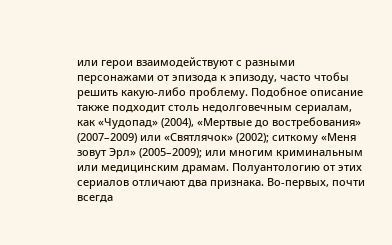или герои взаимодействуют с разными персонажами от эпизода к эпизоду, часто чтобы решить какую-либо проблему. Подобное описание также подходит столь недолговечным сериалам, как «Чудопад» (2004), «Мертвые до востребования» (2007–2009) или «Святлячок» (2002); ситкому «Меня зовут Эрл» (2005–2009); или многим криминальным или медицинским драмам. Полуантологию от этих сериалов отличают два признака. Во-первых, почти всегда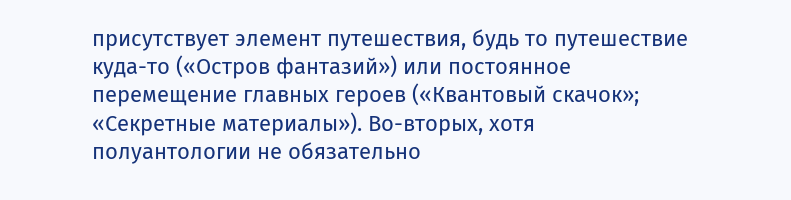присутствует элемент путешествия, будь то путешествие куда-то («Остров фантазий») или постоянное перемещение главных героев («Квантовый скачок»; «Секретные материалы»). Во-вторых, хотя полуантологии не обязательно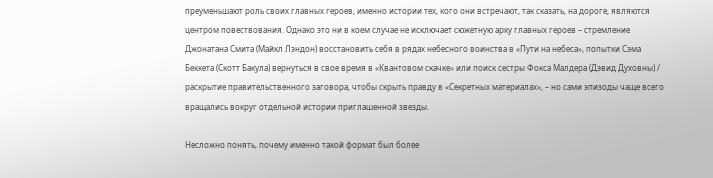преуменьшают роль своих главных героев, именно истории тех, кого они встречают, так сказать, на дороге, являются центром повествования. Однако это ни в коем случае не исключает сюжетную арку главных героев – стремление Джонатана Смита (Майкл Лэндон) восстановить себя в рядах небесного воинства в «Пути на небеса», попытки Сэма Беккета (Скотт Бакула) вернуться в свое время в «Квантовом скачке» или поиск сестры Фокса Малдера (Дэвид Духовны) / раскрытие правительственного заговора, чтобы скрыть правду в «Секретных материалах», – но сами эпизоды чаще всего вращались вокруг отдельной истории приглашенной звезды.

Несложно понять, почему именно такой формат был более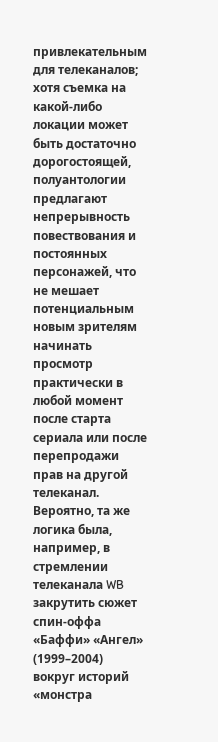привлекательным для телеканалов; хотя съемка на какой-либо локации может быть достаточно дорогостоящей, полуантологии предлагают непрерывность повествования и постоянных персонажей, что не мешает потенциальным новым зрителям начинать просмотр практически в любой момент после старта сериала или после перепродажи прав на другой телеканал. Вероятно, та же логика была, например, в стремлении телеканала WB закрутить сюжет спин-оффа «Баффи» «Ангел» (1999–2004) вокруг историй «монстра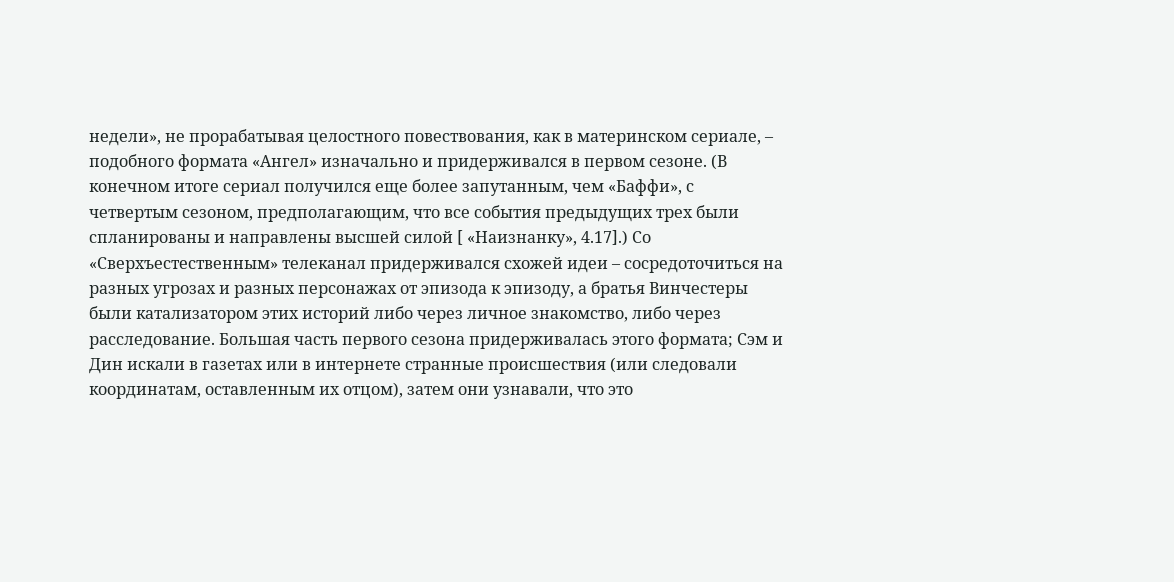недели», не прорабатывая целостного повествования, как в материнском сериале, – подобного формата «Ангел» изначально и придерживался в первом сезоне. (В конечном итоге сериал получился еще более запутанным, чем «Баффи», с четвертым сезоном, предполагающим, что все события предыдущих трех были спланированы и направлены высшей силой [ «Наизнанку», 4.17].) Со «Сверхъестественным» телеканал придерживался схожей идеи – сосредоточиться на разных угрозах и разных персонажах от эпизода к эпизоду, а братья Винчестеры были катализатором этих историй либо через личное знакомство, либо через расследование. Большая часть первого сезона придерживалась этого формата; Сэм и Дин искали в газетах или в интернете странные происшествия (или следовали координатам, оставленным их отцом), затем они узнавали, что это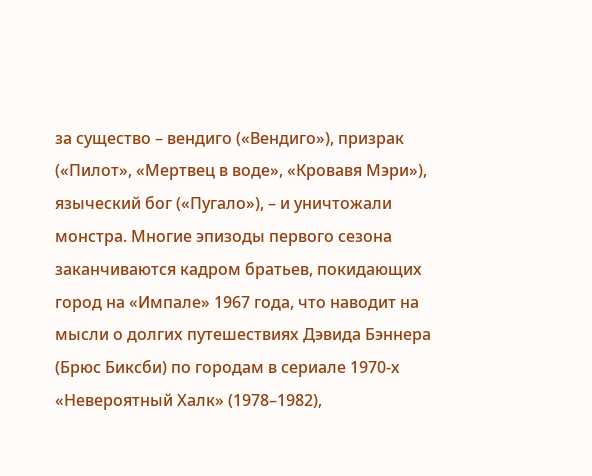за существо – вендиго («Вендиго»), призрак («Пилот», «Мертвец в воде», «Кровавя Мэри»), языческий бог («Пугало»), – и уничтожали монстра. Многие эпизоды первого сезона заканчиваются кадром братьев, покидающих город на «Импале» 1967 года, что наводит на мысли о долгих путешествиях Дэвида Бэннера (Брюс Биксби) по городам в сериале 1970-х «Невероятный Халк» (1978–1982),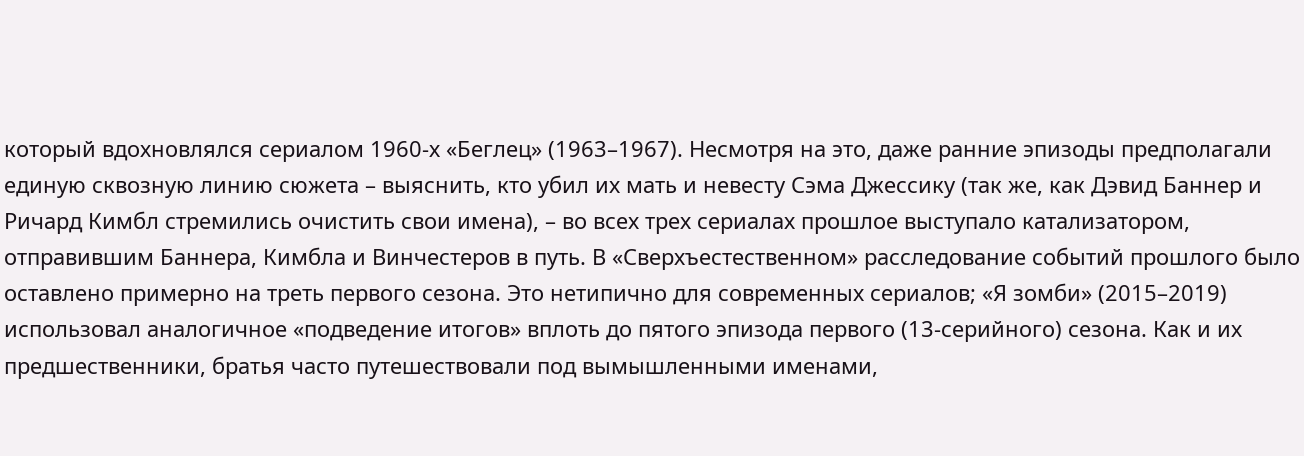который вдохновлялся сериалом 1960-х «Беглец» (1963–1967). Несмотря на это, даже ранние эпизоды предполагали единую сквозную линию сюжета – выяснить, кто убил их мать и невесту Сэма Джессику (так же, как Дэвид Баннер и Ричард Кимбл стремились очистить свои имена), – во всех трех сериалах прошлое выступало катализатором, отправившим Баннера, Кимбла и Винчестеров в путь. В «Сверхъестественном» расследование событий прошлого было оставлено примерно на треть первого сезона. Это нетипично для современных сериалов; «Я зомби» (2015–2019) использовал аналогичное «подведение итогов» вплоть до пятого эпизода первого (13-серийного) сезона. Как и их предшественники, братья часто путешествовали под вымышленными именами,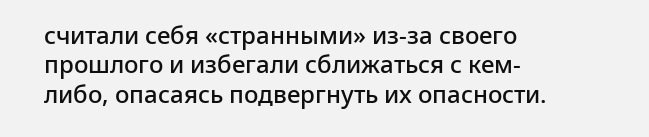считали себя «странными» из-за своего прошлого и избегали сближаться с кем-либо, опасаясь подвергнуть их опасности.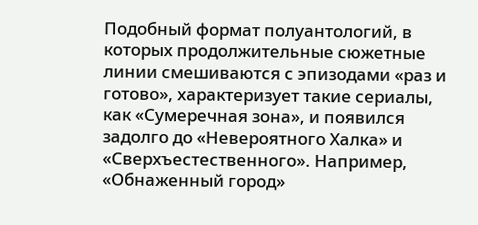Подобный формат полуантологий, в которых продолжительные сюжетные линии смешиваются с эпизодами «раз и готово», характеризует такие сериалы, как «Сумеречная зона», и появился задолго до «Невероятного Халка» и «Сверхъестественного». Например, «Обнаженный город»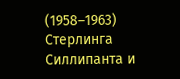(1958–1963) Стерлинга Силлипанта и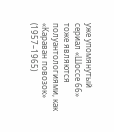уже упомянутый сериал «Шоссе 66» тоже являются полуантологиями, как «Караван повозок» (1957–1965)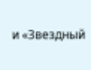и «Звездный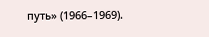путь» (1966–1969).